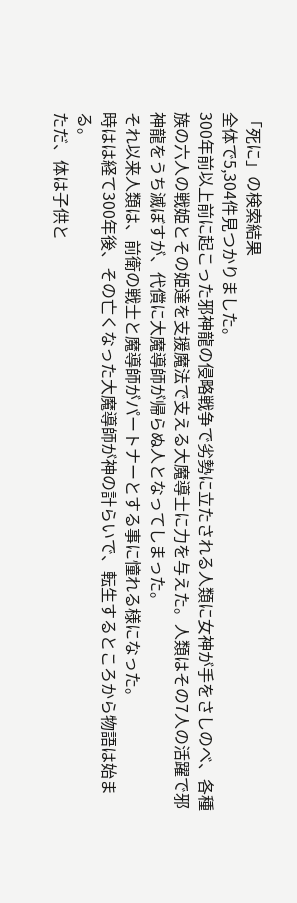「死に」の検索結果
全体で5,304件見つかりました。
300年前以上前に起こった邪神龍の侵略戦争で劣勢に立たされる人類に女神が手をさしのべ、各種族の六人の戦姫とその姫達を支援魔法で支える大魔導士に力を与えた。人類はその7人の活躍で邪神龍をうち滅ぼすが、代償に大魔導師が帰らぬ人となってしまった。
それ以来人類は、前衛の戦士と魔導師がパートナーとする事に憧れる様になった。
時はは経て300年後、その亡くなった大魔導師が神の計らいで、転生するところから物語は始まる。
ただ、体は子供と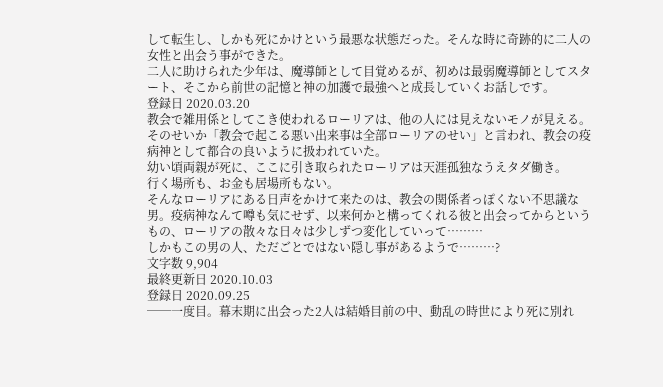して転生し、しかも死にかけという最悪な状態だった。そんな時に奇跡的に二人の女性と出会う事ができた。
二人に助けられた少年は、魔導師として目覚めるが、初めは最弱魔導師としてスタート、そこから前世の記憶と神の加護で最強へと成長していくお話しです。
登録日 2020.03.20
教会で雑用係としてこき使われるローリアは、他の人には見えないモノが見える。
そのせいか「教会で起こる悪い出来事は全部ローリアのせい」と言われ、教会の疫病神として都合の良いように扱われていた。
幼い頃両親が死に、ここに引き取られたローリアは天涯孤独なうえタダ働き。
行く場所も、お金も居場所もない。
そんなローリアにある日声をかけて来たのは、教会の関係者っぽくない不思議な男。疫病神なんて噂も気にせず、以来何かと構ってくれる彼と出会ってからというもの、ローリアの散々な日々は少しずつ変化していって………
しかもこの男の人、ただごとではない隠し事があるようで………?
文字数 9,904
最終更新日 2020.10.03
登録日 2020.09.25
──一度目。幕末期に出会った2人は結婚目前の中、動乱の時世により死に別れ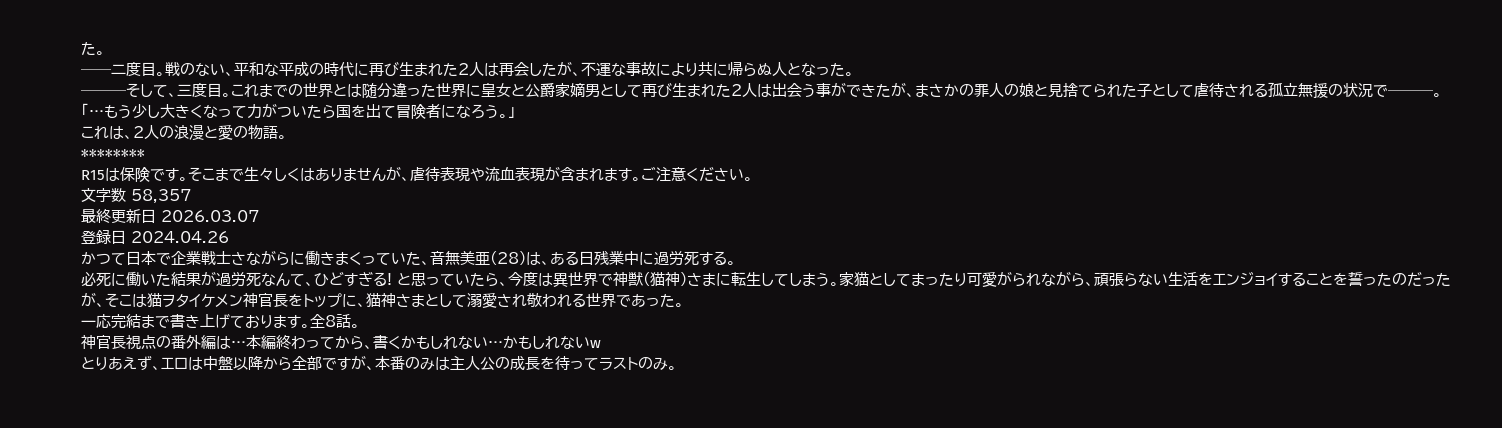た。
──二度目。戦のない、平和な平成の時代に再び生まれた2人は再会したが、不運な事故により共に帰らぬ人となった。
───そして、三度目。これまでの世界とは随分違った世界に皇女と公爵家嫡男として再び生まれた2人は出会う事ができたが、まさかの罪人の娘と見捨てられた子として虐待される孤立無援の状況で───。
「…もう少し大きくなって力がついたら国を出て冒険者になろう。」
これは、2人の浪漫と愛の物語。
********
R15は保険です。そこまで生々しくはありませんが、虐待表現や流血表現が含まれます。ご注意ください。
文字数 58,357
最終更新日 2026.03.07
登録日 2024.04.26
かつて日本で企業戦士さながらに働きまくっていた、音無美亜(28)は、ある日残業中に過労死する。
必死に働いた結果が過労死なんて、ひどすぎる! と思っていたら、今度は異世界で神獣(猫神)さまに転生してしまう。家猫としてまったり可愛がられながら、頑張らない生活をエンジョイすることを誓ったのだったが、そこは猫ヲタイケメン神官長をトップに、猫神さまとして溺愛され敬われる世界であった。
一応完結まで書き上げております。全8話。
神官長視点の番外編は…本編終わってから、書くかもしれない…かもしれないw
とりあえず、エロは中盤以降から全部ですが、本番のみは主人公の成長を待ってラストのみ。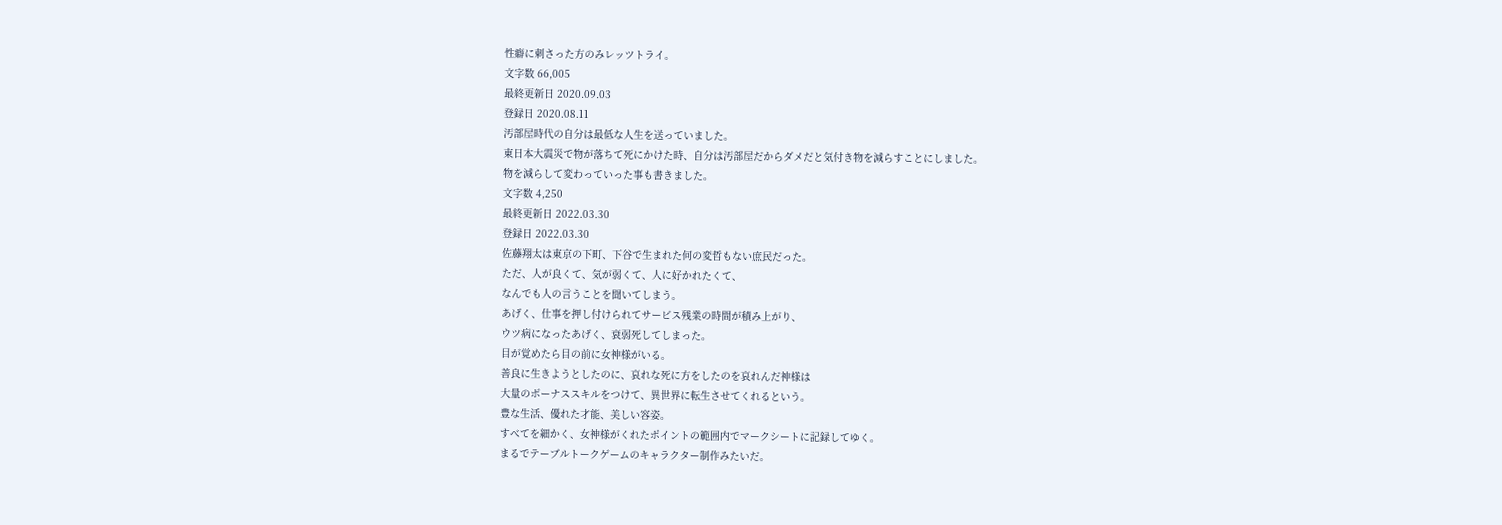性癖に刺さった方のみレッツトライ。
文字数 66,005
最終更新日 2020.09.03
登録日 2020.08.11
汚部屋時代の自分は最低な人生を送っていました。
東日本大震災で物が落ちて死にかけた時、自分は汚部屋だからダメだと気付き物を減らすことにしました。
物を減らして変わっていった事も書きました。
文字数 4,250
最終更新日 2022.03.30
登録日 2022.03.30
佐藤翔太は東京の下町、下谷で生まれた何の変哲もない庶民だった。
ただ、人が良くて、気が弱くて、人に好かれたくて、
なんでも人の言うことを聞いてしまう。
あげく、仕事を押し付けられてサービス残業の時間が積み上がり、
ウツ病になったあげく、衰弱死してしまった。
目が覚めたら目の前に女神様がいる。
善良に生きようとしたのに、哀れな死に方をしたのを哀れんだ神様は
大量のボーナススキルをつけて、異世界に転生させてくれるという。
豊な生活、優れた才能、美しい容姿。
すべてを細かく、女神様がくれたポイントの範囲内でマークシートに記録してゆく。
まるでテーブルトークゲームのキャラクター制作みたいだ。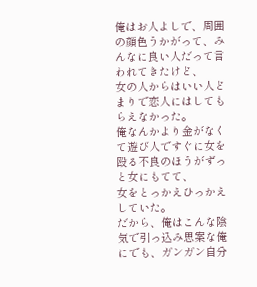俺はお人よしで、周囲の顔色うかがって、みんなに良い人だって言われてきたけど、
女の人からはいい人どまりで恋人にはしてもらえなかった。
俺なんかより金がなくて遊び人ですぐに女を殴る不良のほうがずっと女にもてて、
女をとっかえひっかえしていた。
だから、俺はこんな陰気で引っ込み思案な俺にでも、ガンガン自分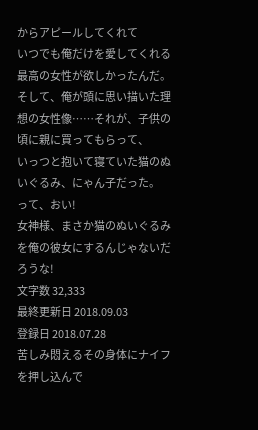からアピールしてくれて
いつでも俺だけを愛してくれる最高の女性が欲しかったんだ。
そして、俺が頭に思い描いた理想の女性像……それが、子供の頃に親に買ってもらって、
いっつと抱いて寝ていた猫のぬいぐるみ、にゃん子だった。
って、おい!
女神様、まさか猫のぬいぐるみを俺の彼女にするんじゃないだろうな!
文字数 32,333
最終更新日 2018.09.03
登録日 2018.07.28
苦しみ悶えるその身体にナイフを押し込んで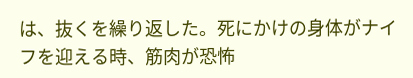は、抜くを繰り返した。死にかけの身体がナイフを迎える時、筋肉が恐怖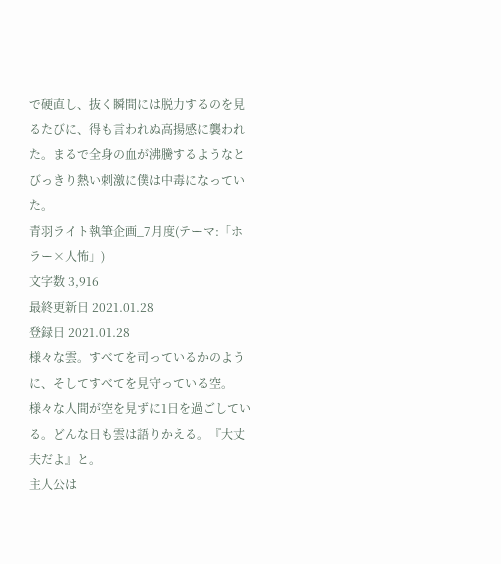で硬直し、抜く瞬間には脱力するのを見るたびに、得も言われぬ高揚感に襲われた。まるで全身の血が沸騰するようなとびっきり熱い刺激に僕は中毒になっていた。
青羽ライト執筆企画_7月度(テーマ:「ホラー×人怖」)
文字数 3,916
最終更新日 2021.01.28
登録日 2021.01.28
様々な雲。すべてを司っているかのように、そしてすべてを見守っている空。
様々な人間が空を見ずに1日を過ごしている。どんな日も雲は語りかえる。『大丈夫だよ』と。
主人公は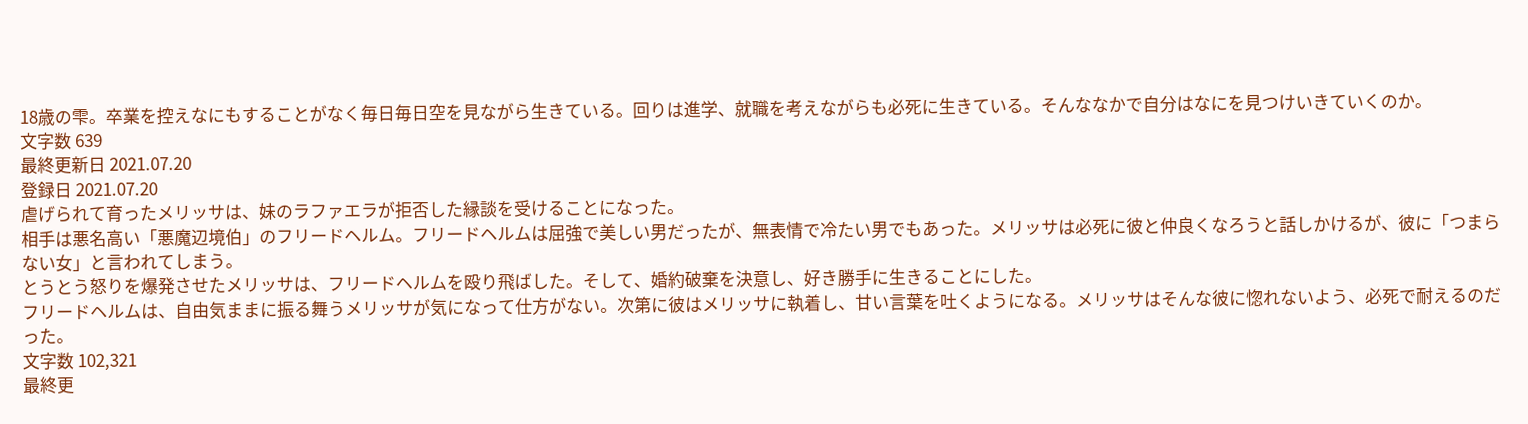18歳の雫。卒業を控えなにもすることがなく毎日毎日空を見ながら生きている。回りは進学、就職を考えながらも必死に生きている。そんななかで自分はなにを見つけいきていくのか。
文字数 639
最終更新日 2021.07.20
登録日 2021.07.20
虐げられて育ったメリッサは、妹のラファエラが拒否した縁談を受けることになった。
相手は悪名高い「悪魔辺境伯」のフリードヘルム。フリードヘルムは屈強で美しい男だったが、無表情で冷たい男でもあった。メリッサは必死に彼と仲良くなろうと話しかけるが、彼に「つまらない女」と言われてしまう。
とうとう怒りを爆発させたメリッサは、フリードヘルムを殴り飛ばした。そして、婚約破棄を決意し、好き勝手に生きることにした。
フリードヘルムは、自由気ままに振る舞うメリッサが気になって仕方がない。次第に彼はメリッサに執着し、甘い言葉を吐くようになる。メリッサはそんな彼に惚れないよう、必死で耐えるのだった。
文字数 102,321
最終更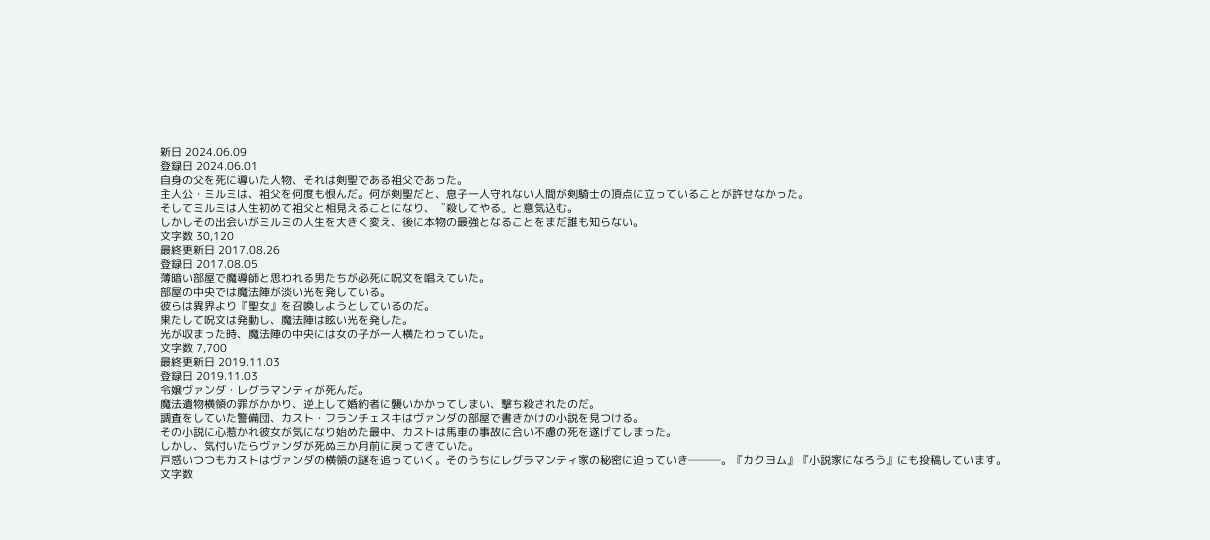新日 2024.06.09
登録日 2024.06.01
自身の父を死に導いた人物、それは剣聖である祖父であった。
主人公・ミルミは、祖父を何度も恨んだ。何が剣聖だと、息子一人守れない人間が剣騎士の頂点に立っていることが許せなかった。
そしてミルミは人生初めて祖父と相見えることになり、〝殺してやる〟と意気込む。
しかしその出会いがミルミの人生を大きく変え、後に本物の最強となることをまだ誰も知らない。
文字数 30,120
最終更新日 2017.08.26
登録日 2017.08.05
薄暗い部屋で魔導師と思われる男たちが必死に呪文を唱えていた。
部屋の中央では魔法陣が淡い光を発している。
彼らは異界より『聖女』を召喚しようとしているのだ。
果たして呪文は発動し、魔法陣は眩い光を発した。
光が収まった時、魔法陣の中央には女の子が一人横たわっていた。
文字数 7,700
最終更新日 2019.11.03
登録日 2019.11.03
令嬢ヴァンダ・レグラマンティが死んだ。
魔法遺物横領の罪がかかり、逆上して婚約者に襲いかかってしまい、撃ち殺されたのだ。
調査をしていた警備団、カスト・フランチェスキはヴァンダの部屋で書きかけの小説を見つける。
その小説に心惹かれ彼女が気になり始めた最中、カストは馬車の事故に合い不慮の死を遂げてしまった。
しかし、気付いたらヴァンダが死ぬ三か月前に戻ってきていた。
戸惑いつつもカストはヴァンダの横領の謎を追っていく。そのうちにレグラマンティ家の秘密に迫っていき───。『カクヨム』『小説家になろう』にも投稿しています。
文字数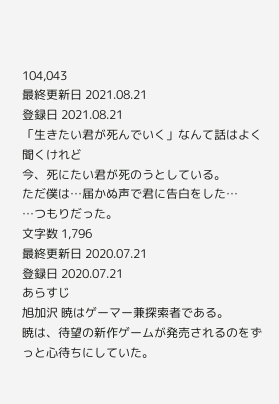104,043
最終更新日 2021.08.21
登録日 2021.08.21
「生きたい君が死んでいく」なんて話はよく聞くけれど
今、死にたい君が死のうとしている。
ただ僕は…届かぬ声で君に告白をした…
…つもりだった。
文字数 1,796
最終更新日 2020.07.21
登録日 2020.07.21
あらすじ
旭加沢 暁はゲーマー兼探索者である。
暁は、待望の新作ゲームが発売されるのをずっと心待ちにしていた。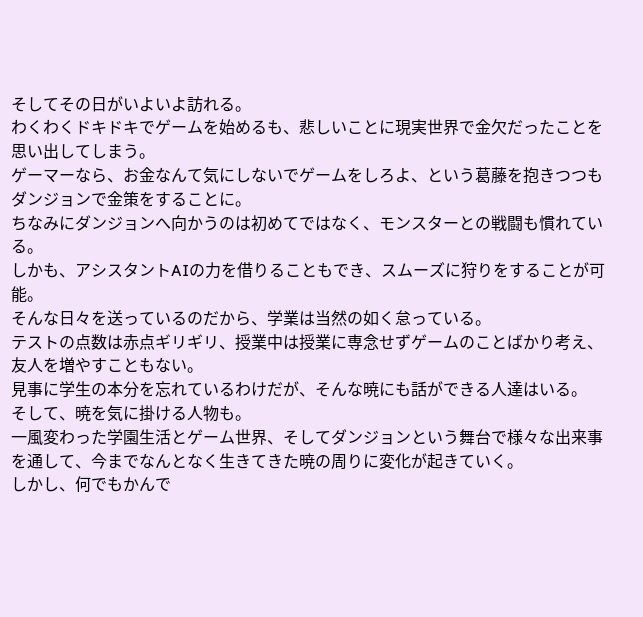そしてその日がいよいよ訪れる。
わくわくドキドキでゲームを始めるも、悲しいことに現実世界で金欠だったことを思い出してしまう。
ゲーマーなら、お金なんて気にしないでゲームをしろよ、という葛藤を抱きつつもダンジョンで金策をすることに。
ちなみにダンジョンへ向かうのは初めてではなく、モンスターとの戦闘も慣れている。
しかも、アシスタントAIの力を借りることもでき、スムーズに狩りをすることが可能。
そんな日々を送っているのだから、学業は当然の如く怠っている。
テストの点数は赤点ギリギリ、授業中は授業に専念せずゲームのことばかり考え、友人を増やすこともない。
見事に学生の本分を忘れているわけだが、そんな暁にも話ができる人達はいる。
そして、暁を気に掛ける人物も。
一風変わった学園生活とゲーム世界、そしてダンジョンという舞台で様々な出来事を通して、今までなんとなく生きてきた暁の周りに変化が起きていく。
しかし、何でもかんで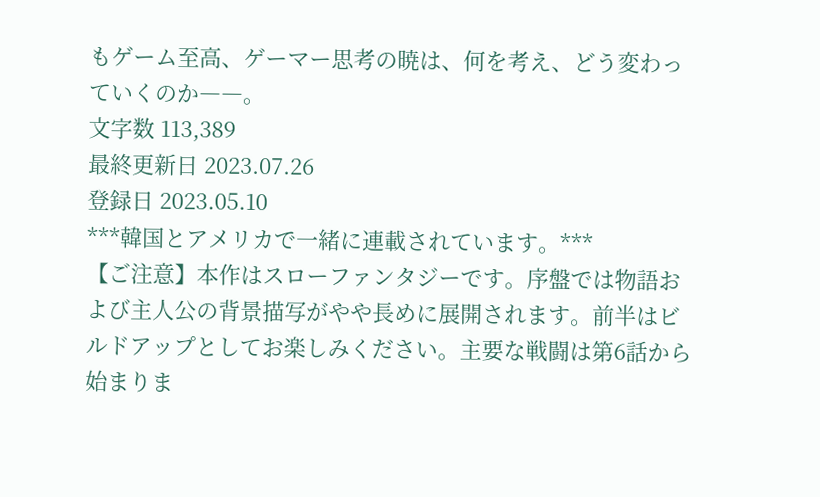もゲーム至高、ゲーマー思考の暁は、何を考え、どう変わっていくのか――。
文字数 113,389
最終更新日 2023.07.26
登録日 2023.05.10
***韓国とアメリカで一緒に連載されています。***
【ご注意】本作はスローファンタジーです。序盤では物語および主人公の背景描写がやや長めに展開されます。前半はビルドアップとしてお楽しみください。主要な戦闘は第6話から始まりま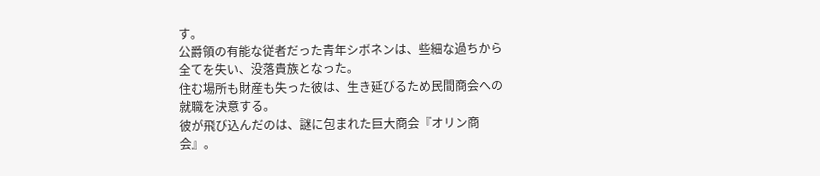す。
公爵領の有能な従者だった青年シボネンは、些細な過ちから全てを失い、没落貴族となった。
住む場所も財産も失った彼は、生き延びるため民間商会への就職を決意する。
彼が飛び込んだのは、謎に包まれた巨大商会『オリン商会』。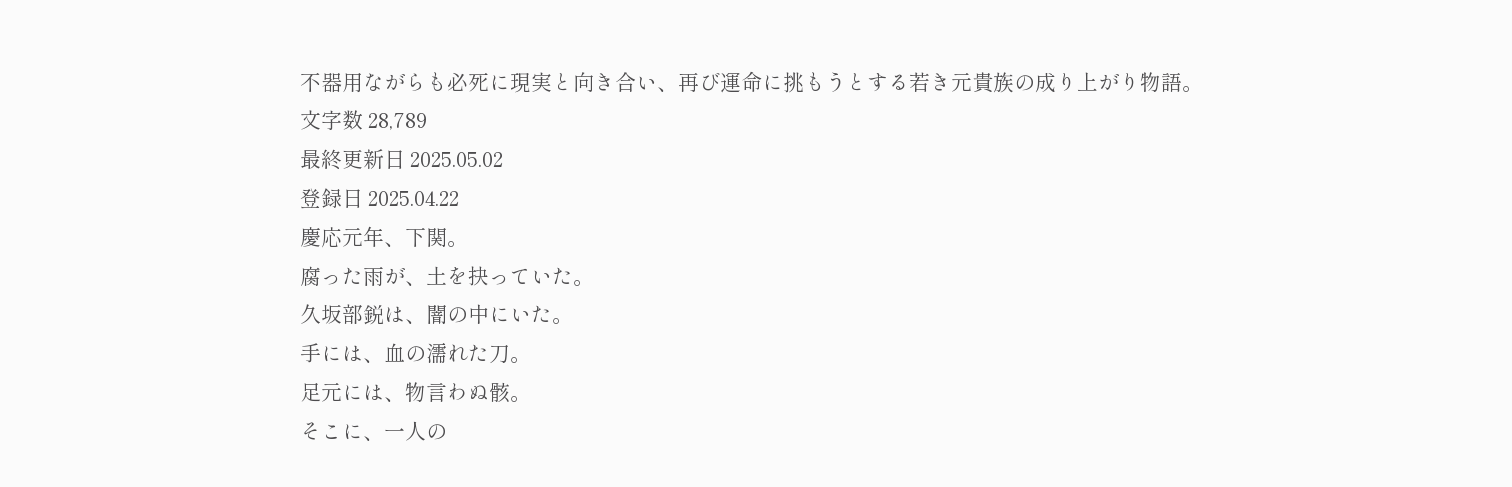不器用ながらも必死に現実と向き合い、再び運命に挑もうとする若き元貴族の成り上がり物語。
文字数 28,789
最終更新日 2025.05.02
登録日 2025.04.22
慶応元年、下関。
腐った雨が、土を抉っていた。
久坂部鋭は、闇の中にいた。
手には、血の濡れた刀。
足元には、物言わぬ骸。
そこに、一人の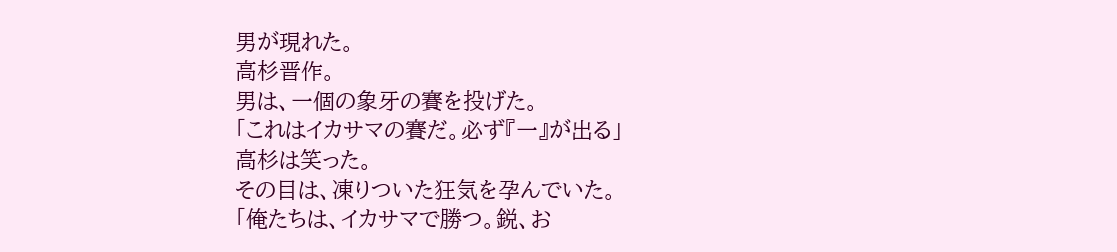男が現れた。
高杉晋作。
男は、一個の象牙の賽を投げた。
「これはイカサマの賽だ。必ず『一』が出る」
高杉は笑った。
その目は、凍りついた狂気を孕んでいた。
「俺たちは、イカサマで勝つ。鋭、お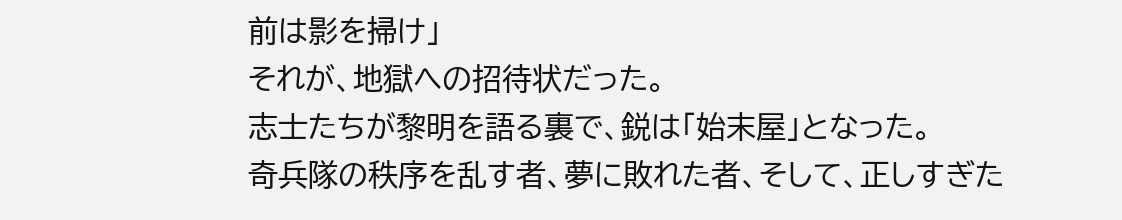前は影を掃け」
それが、地獄への招待状だった。
志士たちが黎明を語る裏で、鋭は「始末屋」となった。
奇兵隊の秩序を乱す者、夢に敗れた者、そして、正しすぎた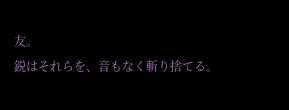友。
鋭はそれらを、音もなく斬り捨てる。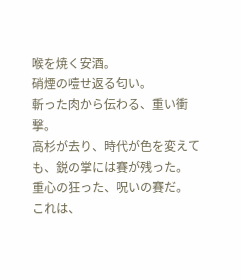喉を焼く安酒。
硝煙の噎せ返る匂い。
斬った肉から伝わる、重い衝撃。
高杉が去り、時代が色を変えても、鋭の掌には賽が残った。
重心の狂った、呪いの賽だ。
これは、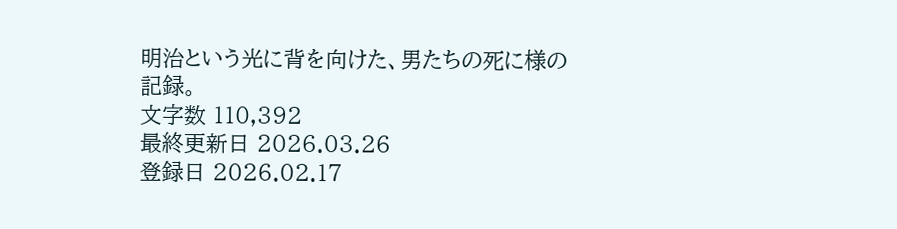明治という光に背を向けた、男たちの死に様の記録。
文字数 110,392
最終更新日 2026.03.26
登録日 2026.02.17